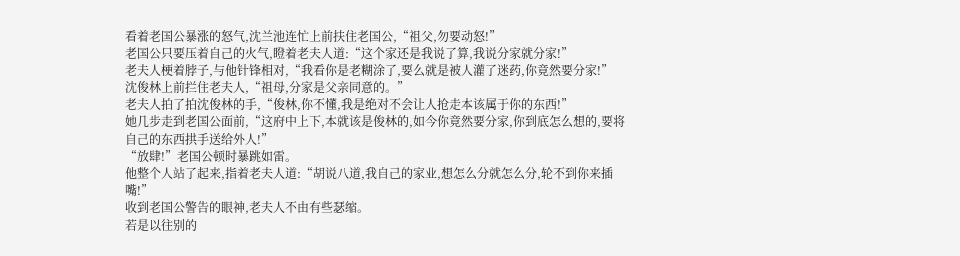看着老国公暴涨的怒气,沈兰池连忙上前扶住老国公,“祖父,勿要动怒!”
老国公只要压着自己的火气,瞪着老夫人道:“这个家还是我说了算,我说分家就分家!”
老夫人梗着脖子,与他针锋相对,“我看你是老糊涂了,要么就是被人灌了迷药,你竟然要分家!”
沈俊林上前拦住老夫人,“祖母,分家是父亲同意的。”
老夫人拍了拍沈俊林的手,“俊林,你不懂,我是绝对不会让人抢走本该属于你的东西!”
她几步走到老国公面前,“这府中上下,本就该是俊林的,如今你竟然要分家,你到底怎么想的,要将自己的东西拱手送给外人!”
“放肆!”老国公顿时暴跳如雷。
他整个人站了起来,指着老夫人道:“胡说八道,我自己的家业,想怎么分就怎么分,轮不到你来插嘴!”
收到老国公警告的眼神,老夫人不由有些瑟缩。
若是以往别的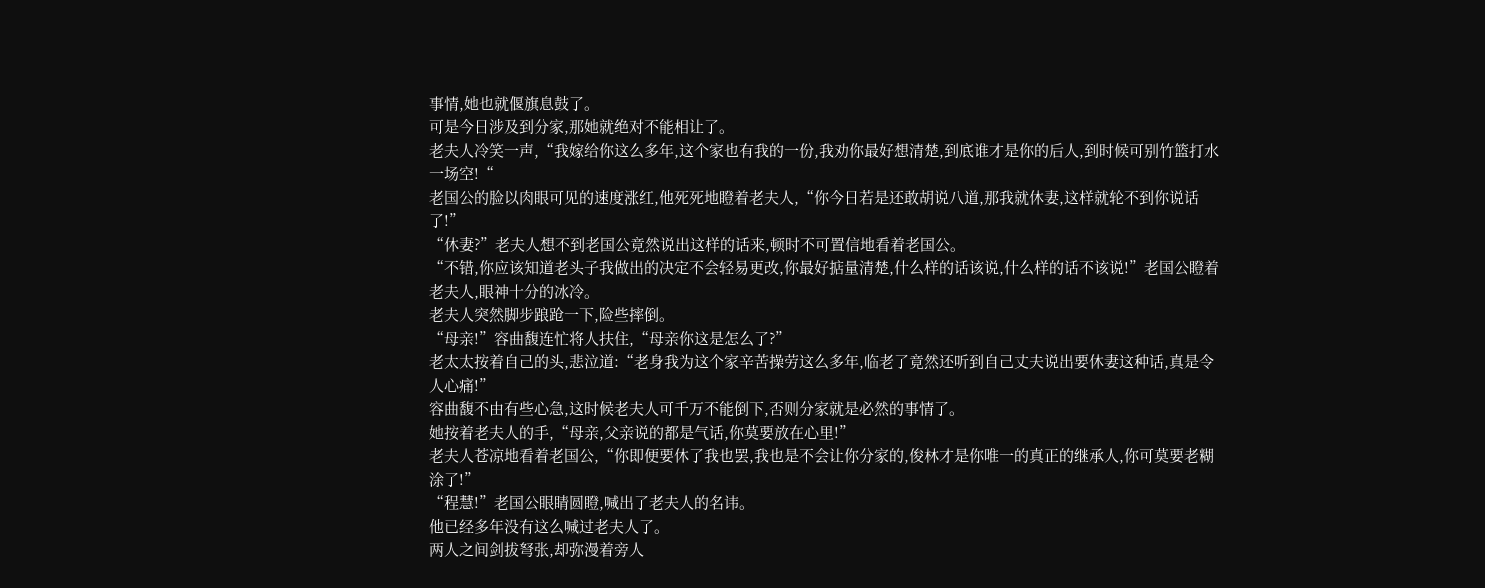事情,她也就偃旗息鼓了。
可是今日涉及到分家,那她就绝对不能相让了。
老夫人冷笑一声,“我嫁给你这么多年,这个家也有我的一份,我劝你最好想清楚,到底谁才是你的后人,到时候可别竹篮打水一场空!“
老国公的脸以肉眼可见的速度涨红,他死死地瞪着老夫人,“你今日若是还敢胡说八道,那我就休妻,这样就轮不到你说话了!”
“休妻?”老夫人想不到老国公竟然说出这样的话来,顿时不可置信地看着老国公。
“不错,你应该知道老头子我做出的决定不会轻易更改,你最好掂量清楚,什么样的话该说,什么样的话不该说!”老国公瞪着老夫人,眼神十分的冰冷。
老夫人突然脚步踉跄一下,险些摔倒。
“母亲!”容曲馥连忙将人扶住,“母亲你这是怎么了?”
老太太按着自己的头,悲泣道:“老身我为这个家辛苦操劳这么多年,临老了竟然还听到自己丈夫说出要休妻这种话,真是令人心痛!”
容曲馥不由有些心急,这时候老夫人可千万不能倒下,否则分家就是必然的事情了。
她按着老夫人的手,“母亲,父亲说的都是气话,你莫要放在心里!”
老夫人苍凉地看着老国公,“你即便要休了我也罢,我也是不会让你分家的,俊林才是你唯一的真正的继承人,你可莫要老糊涂了!”
“程慧!”老国公眼睛圆瞪,喊出了老夫人的名讳。
他已经多年没有这么喊过老夫人了。
两人之间剑拔弩张,却弥漫着旁人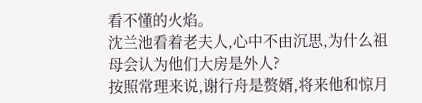看不懂的火焰。
沈兰池看着老夫人,心中不由沉思,为什么祖母会认为他们大房是外人?
按照常理来说,谢行舟是赘婿,将来他和惊月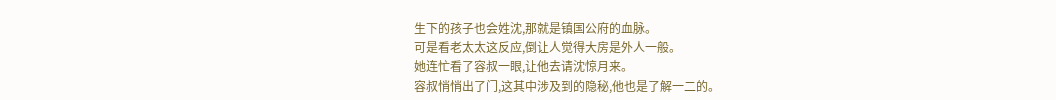生下的孩子也会姓沈,那就是镇国公府的血脉。
可是看老太太这反应,倒让人觉得大房是外人一般。
她连忙看了容叔一眼,让他去请沈惊月来。
容叔悄悄出了门,这其中涉及到的隐秘,他也是了解一二的。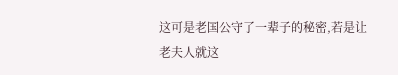这可是老国公守了一辈子的秘密,若是让老夫人就这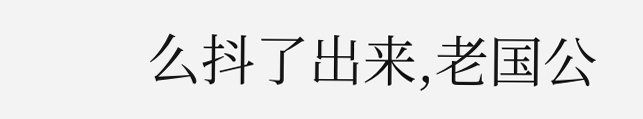么抖了出来,老国公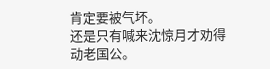肯定要被气坏。
还是只有喊来沈惊月才劝得动老国公。